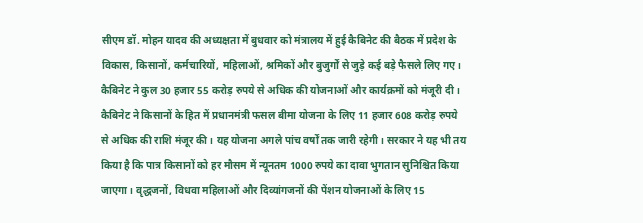सीएम डॉ. मोहन यादव की अध्यक्षता में बुधवार को मंत्रालय में हुई कैबिनेट की बैठक में प्रदेश के विकास, किसानों, कर्मचारियों, महिलाओं, श्रमिकों और बुजुर्गों से जुड़े कई बड़े फैसले लिए गए। कैबिनेट ने कुल 30 हजार 55 करोड़ रुपये से अधिक की योजनाओं और कार्यक्रमों को मंजूरी दी। कैबिनेट ने किसानों के हित में प्रधानमंत्री फसल बीमा योजना के लिए 11 हजार 608 करोड़ रुपये से अधिक की राशि मंजूर की। यह योजना अगले पांच वर्षों तक जारी रहेगी। सरकार ने यह भी तय किया है कि पात्र किसानों को हर मौसम में न्यूनतम 1000 रुपये का दावा भुगतान सुनिश्चित किया जाएगा। वृद्धजनों, विधवा महिलाओं और दिव्यांगजनों की पेंशन योजनाओं के लिए 15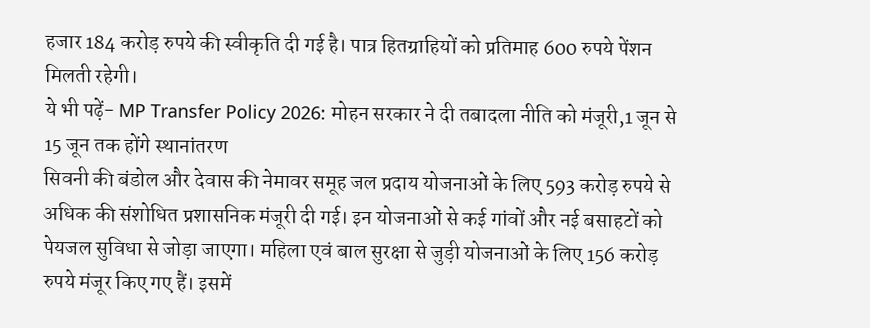हजार 184 करोड़ रुपये की स्वीकृति दी गई है। पात्र हितग्राहियों को प्रतिमाह 600 रुपये पेंशन मिलती रहेगी।
ये भी पढ़ें- MP Transfer Policy 2026: मोहन सरकार ने दी तबादला नीति को मंजूरी,1 जून से 15 जून तक होंगे स्थानांतरण
सिवनी की बंडोल और देवास की नेमावर समूह जल प्रदाय योजनाओं के लिए 593 करोड़ रुपये से अधिक की संशोधित प्रशासनिक मंजूरी दी गई। इन योजनाओं से कई गांवों और नई बसाहटों को पेयजल सुविधा से जोड़ा जाएगा। महिला एवं बाल सुरक्षा से जुड़ी योजनाओं के लिए 156 करोड़ रुपये मंजूर किए गए हैं। इसमें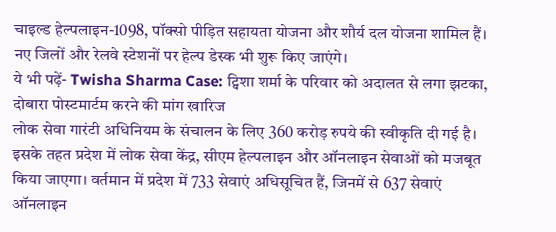चाइल्ड हेल्पलाइन-1098, पॉक्सो पीड़ित सहायता योजना और शौर्य दल योजना शामिल हैं। नए जिलों और रेलवे स्टेशनों पर हेल्प डेस्क भी शुरू किए जाएंगे।
ये भी पढ़ें- Twisha Sharma Case: ट्विशा शर्मा के परिवार को अदालत से लगा झटका, दोबारा पोस्टमार्टम करने की मांग खारिज
लोक सेवा गारंटी अधिनियम के संचालन के लिए 360 करोड़ रुपये की स्वीकृति दी गई है। इसके तहत प्रदेश में लोक सेवा केंद्र, सीएम हेल्पलाइन और ऑनलाइन सेवाओं को मजबूत किया जाएगा। वर्तमान में प्रदेश में 733 सेवाएं अधिसूचित हैं, जिनमें से 637 सेवाएं ऑनलाइन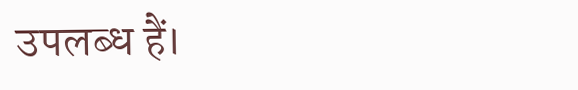उपलब्ध हैं।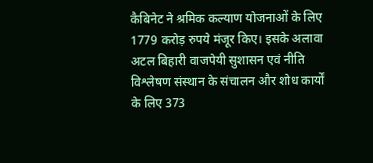कैबिनेट ने श्रमिक कल्याण योजनाओं के लिए 1779 करोड़ रुपये मंजूर किए। इसके अलावा अटल बिहारी वाजपेयी सुशासन एवं नीति विश्लेषण संस्थान के संचालन और शोध कार्यों के लिए 373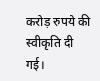करोड़ रुपये की स्वीकृति दी गई।